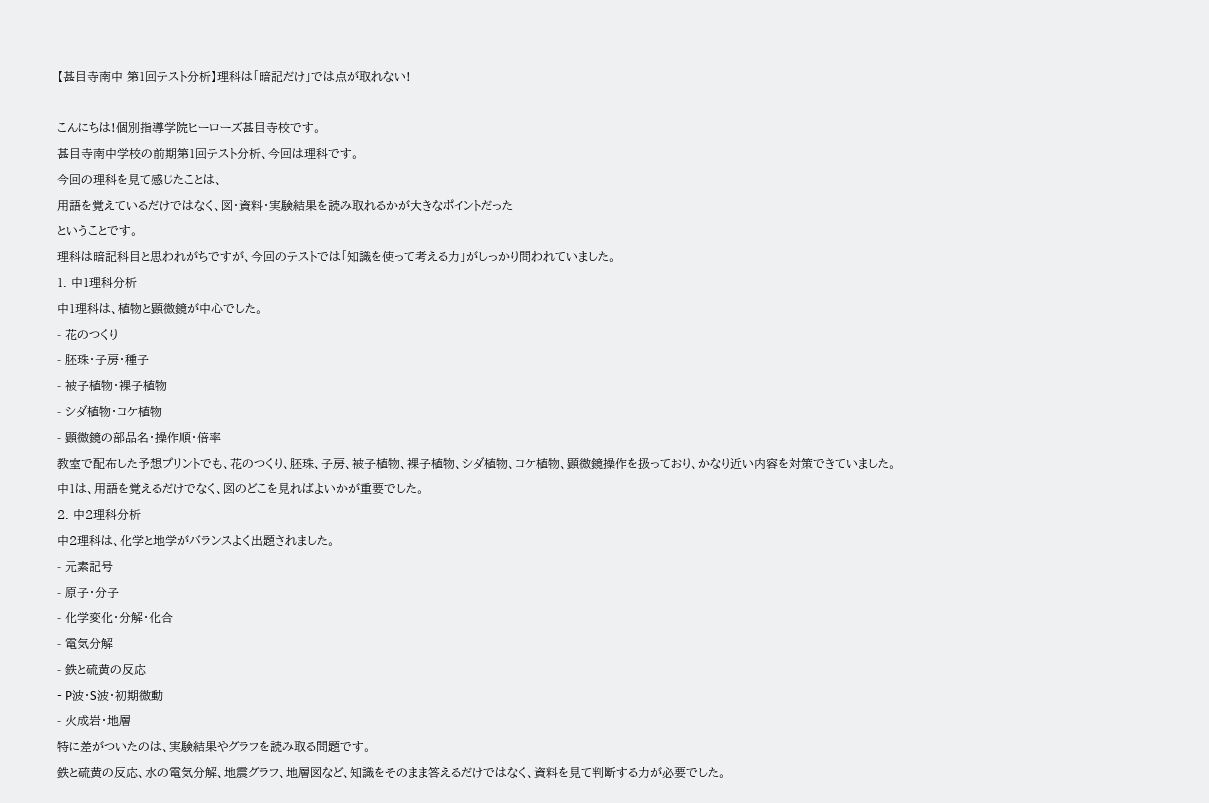【甚目寺南中 第1回テスト分析】理科は「暗記だけ」では点が取れない!

こんにちは!個別指導学院ヒーローズ甚目寺校です。
甚目寺南中学校の前期第1回テスト分析、今回は理科です。
今回の理科を見て感じたことは、
用語を覚えているだけではなく、図・資料・実験結果を読み取れるかが大きなポイントだった
ということです。
理科は暗記科目と思われがちですが、今回のテストでは「知識を使って考える力」がしっかり問われていました。
1. 中1理科分析
中1理科は、植物と顕微鏡が中心でした。
- 花のつくり
- 胚珠・子房・種子
- 被子植物・裸子植物
- シダ植物・コケ植物
- 顕微鏡の部品名・操作順・倍率
教室で配布した予想プリントでも、花のつくり、胚珠、子房、被子植物、裸子植物、シダ植物、コケ植物、顕微鏡操作を扱っており、かなり近い内容を対策できていました。
中1は、用語を覚えるだけでなく、図のどこを見ればよいかが重要でした。
2. 中2理科分析
中2理科は、化学と地学がバランスよく出題されました。
- 元素記号
- 原子・分子
- 化学変化・分解・化合
- 電気分解
- 鉄と硫黄の反応
- P波・S波・初期微動
- 火成岩・地層
特に差がついたのは、実験結果やグラフを読み取る問題です。
鉄と硫黄の反応、水の電気分解、地震グラフ、地層図など、知識をそのまま答えるだけではなく、資料を見て判断する力が必要でした。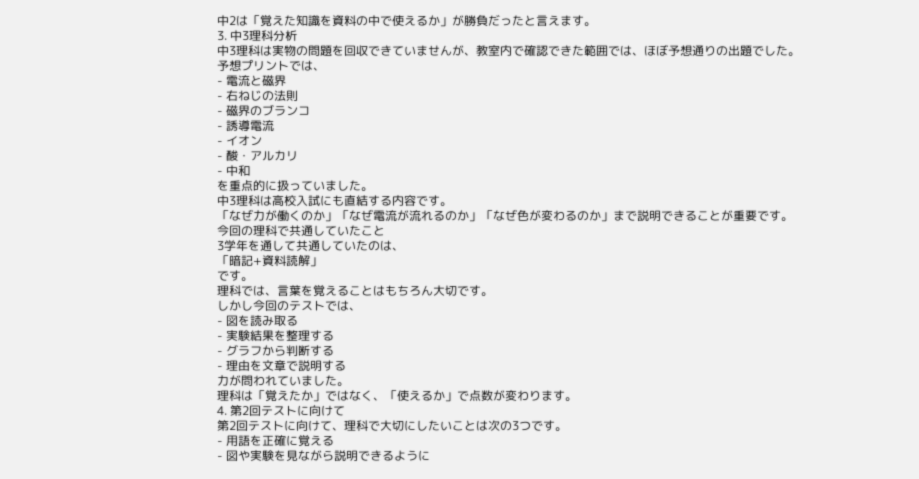中2は「覚えた知識を資料の中で使えるか」が勝負だったと言えます。
3. 中3理科分析
中3理科は実物の問題を回収できていませんが、教室内で確認できた範囲では、ほぼ予想通りの出題でした。
予想プリントでは、
- 電流と磁界
- 右ねじの法則
- 磁界のブランコ
- 誘導電流
- イオン
- 酸・アルカリ
- 中和
を重点的に扱っていました。
中3理科は高校入試にも直結する内容です。
「なぜ力が働くのか」「なぜ電流が流れるのか」「なぜ色が変わるのか」まで説明できることが重要です。
今回の理科で共通していたこと
3学年を通して共通していたのは、
「暗記+資料読解」
です。
理科では、言葉を覚えることはもちろん大切です。
しかし今回のテストでは、
- 図を読み取る
- 実験結果を整理する
- グラフから判断する
- 理由を文章で説明する
力が問われていました。
理科は「覚えたか」ではなく、「使えるか」で点数が変わります。
4. 第2回テストに向けて
第2回テストに向けて、理科で大切にしたいことは次の3つです。
- 用語を正確に覚える
- 図や実験を見ながら説明できるように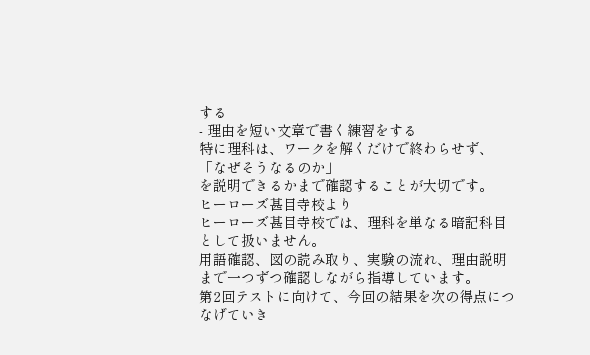する
- 理由を短い文章で書く練習をする
特に理科は、ワークを解くだけで終わらせず、
「なぜそうなるのか」
を説明できるかまで確認することが大切です。
ヒーローズ甚目寺校より
ヒーローズ甚目寺校では、理科を単なる暗記科目として扱いません。
用語確認、図の読み取り、実験の流れ、理由説明まで一つずつ確認しながら指導しています。
第2回テストに向けて、今回の結果を次の得点につなげていき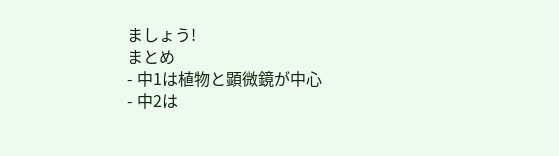ましょう!
まとめ
- 中1は植物と顕微鏡が中心
- 中2は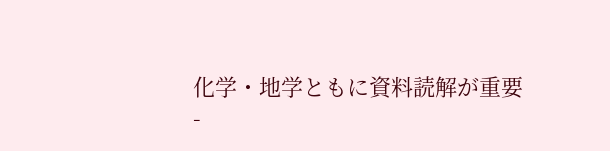化学・地学ともに資料読解が重要
-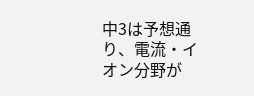中3は予想通り、電流・イオン分野が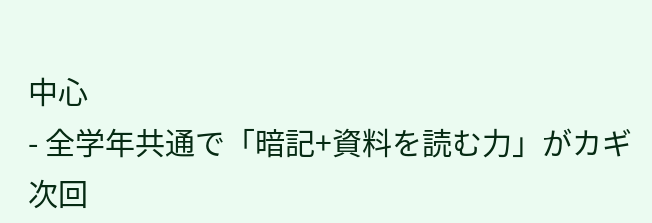中心
- 全学年共通で「暗記+資料を読む力」がカギ
次回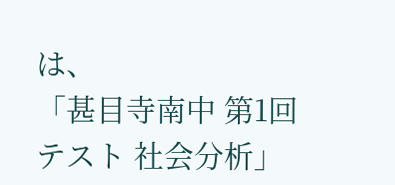は、
「甚目寺南中 第1回テスト 社会分析」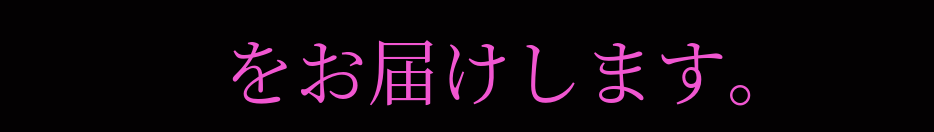をお届けします。